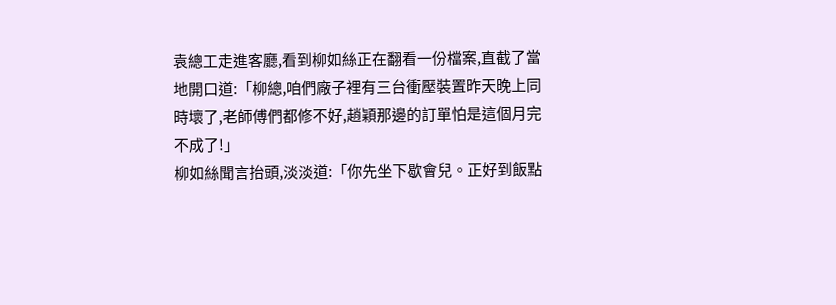袁總工走進客廳,看到柳如絲正在翻看一份檔案,直截了當地開口道:「柳總,咱們廠子裡有三台衝壓裝置昨天晚上同時壞了,老師傅們都修不好,趙穎那邊的訂單怕是這個月完不成了!」
柳如絲聞言抬頭,淡淡道:「你先坐下歇會兒。正好到飯點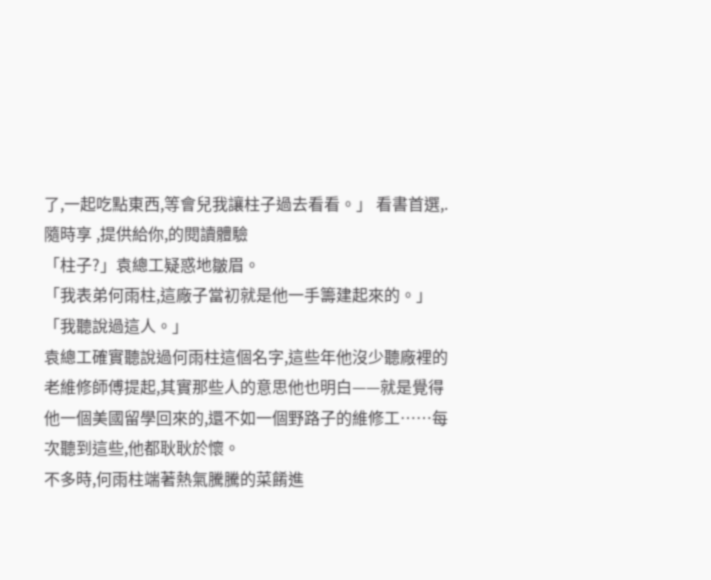了,一起吃點東西,等會兒我讓柱子過去看看。」 看書首選,.隨時享 ,提供給你,的閱讀體驗
「柱子?」袁總工疑惑地皺眉。
「我表弟何雨柱,這廠子當初就是他一手籌建起來的。」
「我聽說過這人。」
袁總工確實聽說過何雨柱這個名字,這些年他沒少聽廠裡的老維修師傅提起,其實那些人的意思他也明白——就是覺得他一個美國留學回來的,還不如一個野路子的維修工……每次聽到這些,他都耿耿於懷。
不多時,何雨柱端著熱氣騰騰的菜餚進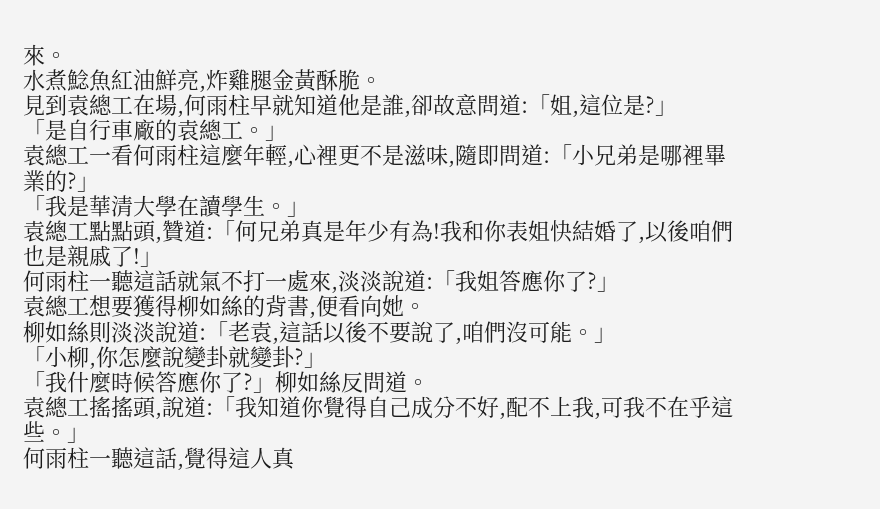來。
水煮鯰魚紅油鮮亮,炸雞腿金黃酥脆。
見到袁總工在場,何雨柱早就知道他是誰,卻故意問道:「姐,這位是?」
「是自行車廠的袁總工。」
袁總工一看何雨柱這麼年輕,心裡更不是滋味,隨即問道:「小兄弟是哪裡畢業的?」
「我是華清大學在讀學生。」
袁總工點點頭,贊道:「何兄弟真是年少有為!我和你表姐快結婚了,以後咱們也是親戚了!」
何雨柱一聽這話就氣不打一處來,淡淡說道:「我姐答應你了?」
袁總工想要獲得柳如絲的背書,便看向她。
柳如絲則淡淡說道:「老袁,這話以後不要說了,咱們沒可能。」
「小柳,你怎麼說變卦就變卦?」
「我什麼時候答應你了?」柳如絲反問道。
袁總工搖搖頭,說道:「我知道你覺得自己成分不好,配不上我,可我不在乎這些。」
何雨柱一聽這話,覺得這人真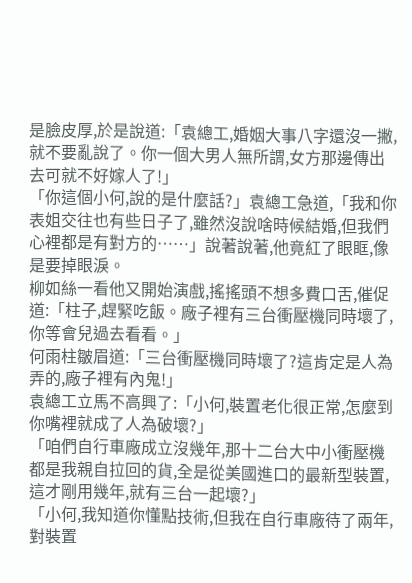是臉皮厚,於是說道:「袁總工,婚姻大事八字還沒一撇,就不要亂說了。你一個大男人無所謂,女方那邊傳出去可就不好嫁人了!」
「你這個小何,說的是什麼話?」袁總工急道,「我和你表姐交往也有些日子了,雖然沒說啥時候結婚,但我們心裡都是有對方的……」說著說著,他竟紅了眼眶,像是要掉眼淚。
柳如絲一看他又開始演戲,搖搖頭不想多費口舌,催促道:「柱子,趕緊吃飯。廠子裡有三台衝壓機同時壞了,你等會兒過去看看。」
何雨柱皺眉道:「三台衝壓機同時壞了?這肯定是人為弄的,廠子裡有內鬼!」
袁總工立馬不高興了:「小何,裝置老化很正常,怎麼到你嘴裡就成了人為破壞?」
「咱們自行車廠成立沒幾年,那十二台大中小衝壓機都是我親自拉回的貨,全是從美國進口的最新型裝置,這才剛用幾年,就有三台一起壞?」
「小何,我知道你懂點技術,但我在自行車廠待了兩年,對裝置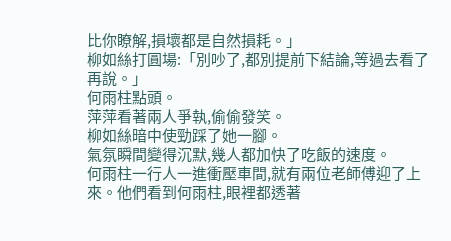比你瞭解,損壞都是自然損耗。」
柳如絲打圓場:「別吵了,都別提前下結論,等過去看了再說。」
何雨柱點頭。
萍萍看著兩人爭執,偷偷發笑。
柳如絲暗中使勁踩了她一腳。
氣氛瞬間變得沉默,幾人都加快了吃飯的速度。
何雨柱一行人一進衝壓車間,就有兩位老師傅迎了上來。他們看到何雨柱,眼裡都透著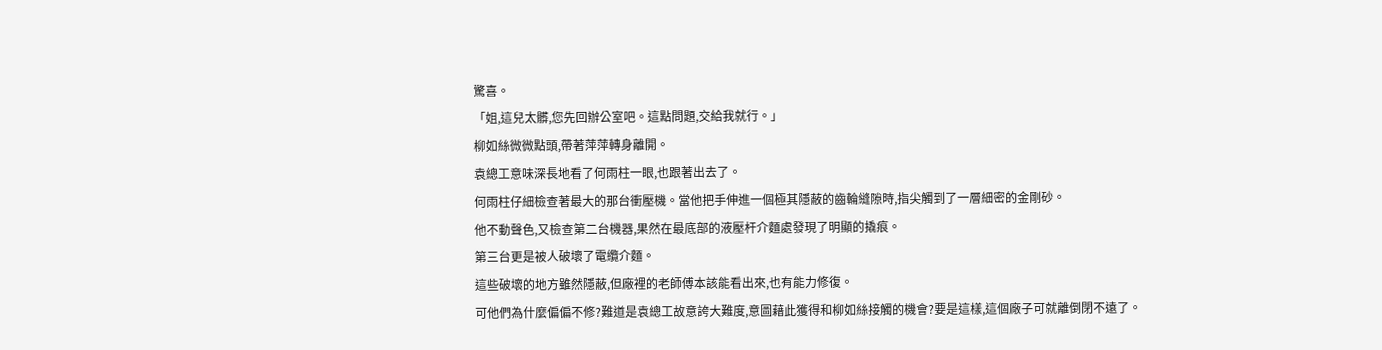驚喜。
「姐,這兒太髒,您先回辦公室吧。這點問題,交給我就行。」
柳如絲微微點頭,帶著萍萍轉身離開。
袁總工意味深長地看了何雨柱一眼,也跟著出去了。
何雨柱仔細檢查著最大的那台衝壓機。當他把手伸進一個極其隱蔽的齒輪縫隙時,指尖觸到了一層細密的金剛砂。
他不動聲色,又檢查第二台機器,果然在最底部的液壓杆介麵處發現了明顯的撬痕。
第三台更是被人破壞了電纜介麵。
這些破壞的地方雖然隱蔽,但廠裡的老師傅本該能看出來,也有能力修復。
可他們為什麼偏偏不修?難道是袁總工故意誇大難度,意圖藉此獲得和柳如絲接觸的機會?要是這樣,這個廠子可就離倒閉不遠了。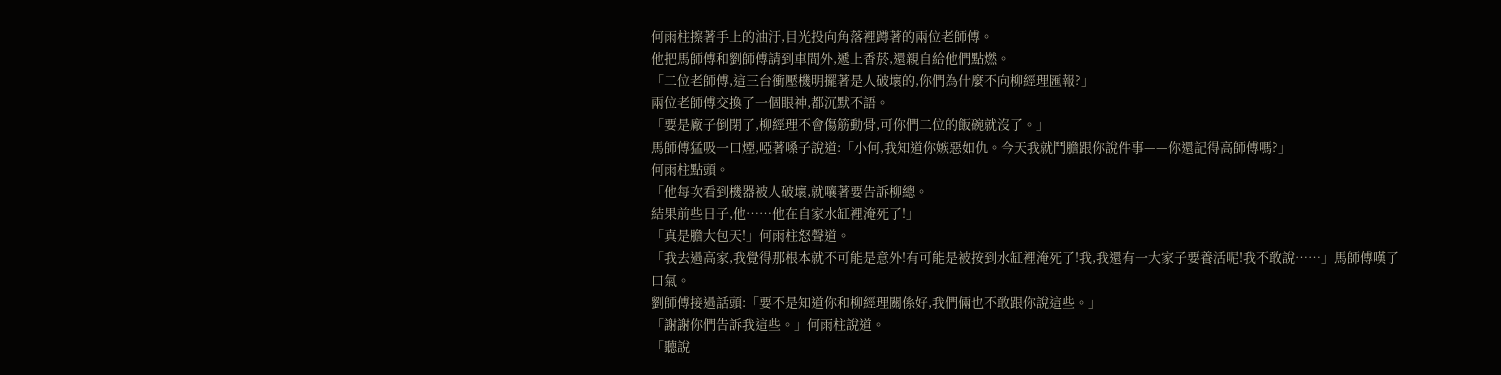何雨柱擦著手上的油汙,目光投向角落裡蹲著的兩位老師傅。
他把馬師傅和劉師傅請到車間外,遞上香菸,還親自給他們點燃。
「二位老師傅,這三台衝壓機明擺著是人破壞的,你們為什麼不向柳經理匯報?」
兩位老師傅交換了一個眼神,都沉默不語。
「要是廠子倒閉了,柳經理不會傷筋動骨,可你們二位的飯碗就沒了。」
馬師傅猛吸一口煙,啞著嗓子說道:「小何,我知道你嫉惡如仇。今天我就鬥膽跟你說件事——你還記得高師傅嗎?」
何雨柱點頭。
「他每次看到機器被人破壞,就嚷著要告訴柳總。
結果前些日子,他……他在自家水缸裡淹死了!」
「真是膽大包天!」何雨柱怒聲道。
「我去過高家,我覺得那根本就不可能是意外!有可能是被按到水缸裡淹死了!我,我還有一大家子要養活呢!我不敢說……」馬師傅嘆了口氣。
劉師傅接過話頭:「要不是知道你和柳經理關係好,我們倆也不敢跟你說這些。」
「謝謝你們告訴我這些。」何雨柱說道。
「聽說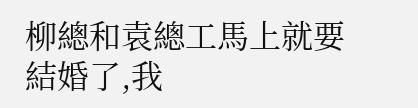柳總和袁總工馬上就要結婚了,我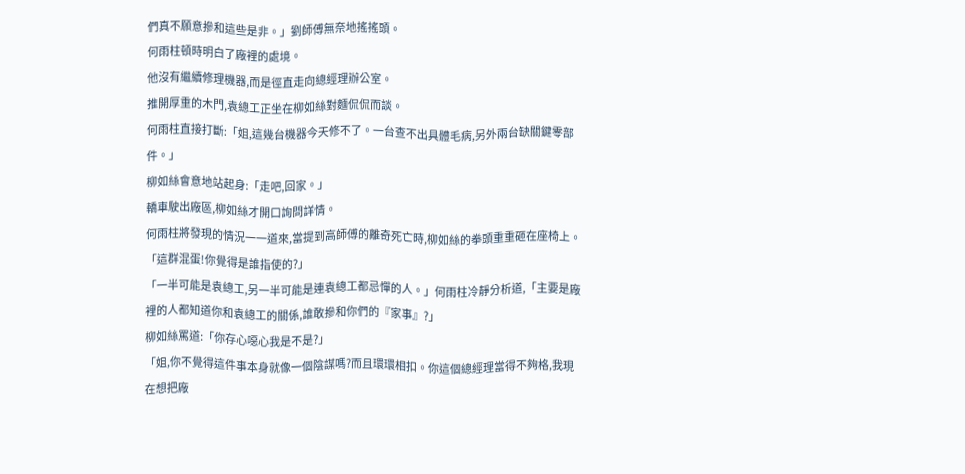們真不願意摻和這些是非。」劉師傅無奈地搖搖頭。
何雨柱頓時明白了廠裡的處境。
他沒有繼續修理機器,而是徑直走向總經理辦公室。
推開厚重的木門,袁總工正坐在柳如絲對麵侃侃而談。
何雨柱直接打斷:「姐,這幾台機器今天修不了。一台查不出具體毛病,另外兩台缺關鍵零部件。」
柳如絲會意地站起身:「走吧,回家。」
轎車駛出廠區,柳如絲才開口詢問詳情。
何雨柱將發現的情況一一道來,當提到高師傅的離奇死亡時,柳如絲的拳頭重重砸在座椅上。
「這群混蛋!你覺得是誰指使的?」
「一半可能是袁總工,另一半可能是連袁總工都忌憚的人。」何雨柱冷靜分析道,「主要是廠裡的人都知道你和袁總工的關係,誰敢摻和你們的『家事』?」
柳如絲罵道:「你存心噁心我是不是?」
「姐,你不覺得這件事本身就像一個陰謀嗎?而且環環相扣。你這個總經理當得不夠格,我現在想把廠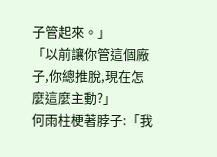子管起來。」
「以前讓你管這個廠子,你總推脫,現在怎麼這麼主動?」
何雨柱梗著脖子:「我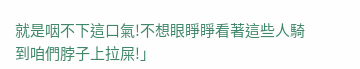就是咽不下這口氣!不想眼睜睜看著這些人騎到咱們脖子上拉屎!」